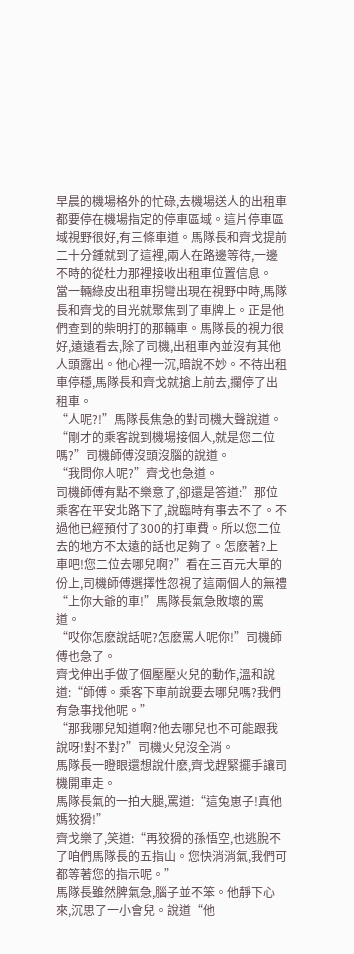早晨的機場格外的忙碌,去機場送人的出租車都要停在機場指定的停車區域。這片停車區域視野很好,有三條車道。馬隊長和齊戈提前二十分鍾就到了這裡,兩人在路邊等待,一邊不時的從杜力那裡接收出租車位置信息。
當一輛綠皮出租車拐彎出現在視野中時,馬隊長和齊戈的目光就聚焦到了車牌上。正是他們查到的柴明打的那輛車。馬隊長的視力很好,遠遠看去,除了司機,出租車內並沒有其他人頭露出。他心裡一沉,暗說不妙。不待出租車停穩,馬隊長和齊戈就搶上前去,攔停了出租車。
“人呢?!”馬隊長焦急的對司機大聲說道。
“剛才的乘客說到機場接個人,就是您二位嗎?”司機師傅沒頭沒腦的說道。
“我問你人呢?”齊戈也急道。
司機師傅有點不樂意了,卻還是答道:”那位乘客在平安北路下了,說臨時有事去不了。不過他已經預付了300的打車費。所以您二位去的地方不太遠的話也足夠了。怎麽著?上車吧!您二位去哪兒啊?”看在三百元大單的份上,司機師傅選擇性忽視了這兩個人的無禮
“上你大爺的車!”馬隊長氣急敗壞的罵道。
“哎你怎麽說話呢?怎麽罵人呢你!”司機師傅也急了。
齊戈伸出手做了個壓壓火兒的動作,溫和說道:“師傅。乘客下車前說要去哪兒嗎?我們有急事找他呢。”
“那我哪兒知道啊?他去哪兒也不可能跟我說呀!對不對?”司機火兒沒全消。
馬隊長一瞪眼還想說什麽,齊戈趕緊擺手讓司機開車走。
馬隊長氣的一拍大腿,罵道:“這兔崽子!真他媽狡猾!”
齊戈樂了,笑道:“再狡猾的孫悟空,也逃脫不了咱們馬隊長的五指山。您快消消氣,我們可都等著您的指示呢。”
馬隊長雖然脾氣急,腦子並不笨。他靜下心來,沉思了一小會兒。說道“他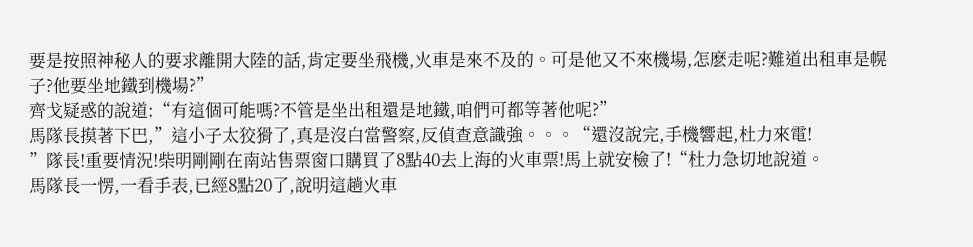要是按照神秘人的要求離開大陸的話,肯定要坐飛機,火車是來不及的。可是他又不來機場,怎麽走呢?難道出租車是幌子?他要坐地鐵到機場?”
齊戈疑惑的說道:“有這個可能嗎?不管是坐出租還是地鐵,咱們可都等著他呢?”
馬隊長摸著下巴,”這小子太狡猾了,真是沒白當警察,反偵查意識強。。。“還沒說完,手機響起,杜力來電!
”隊長!重要情況!柴明剛剛在南站售票窗口購買了8點40去上海的火車票!馬上就安檢了!“杜力急切地說道。
馬隊長一愣,一看手表,已經8點20了,說明這趟火車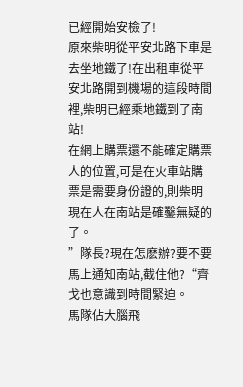已經開始安檢了!
原來柴明從平安北路下車是去坐地鐵了!在出租車從平安北路開到機場的這段時間裡,柴明已經乘地鐵到了南站!
在網上購票還不能確定購票人的位置,可是在火車站購票是需要身份證的,則柴明現在人在南站是確鑿無疑的了。
”隊長?現在怎麽辦?要不要馬上通知南站,截住他?“齊戈也意識到時間緊迫。
馬隊佔大腦飛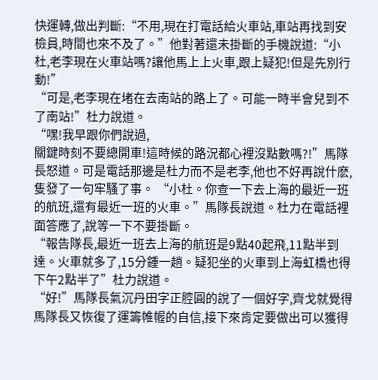快運轉,做出判斷:“不用,現在打電話給火車站,車站再找到安檢員,時間也來不及了。”他對著還未掛斷的手機說道:“小杜,老李現在火車站嗎?讓他馬上上火車,跟上疑犯!但是先別行動!”
“可是,老李現在堵在去南站的路上了。可能一時半會兒到不了南站!”杜力說道。
“嘿!我早跟你們說過,
關鍵時刻不要總開車!這時候的路況都心裡沒點數嗎?!”馬隊長怒道。可是電話那邊是杜力而不是老李,他也不好再說什麽,隻發了一句牢騷了事。 “小杜。你查一下去上海的最近一班的航班,還有最近一班的火車。”馬隊長說道。杜力在電話裡面答應了,說等一下不要掛斷。
“報告隊長,最近一班去上海的航班是9點40起飛,11點半到達。火車就多了,15分鍾一趟。疑犯坐的火車到上海虹橋也得下午2點半了”杜力說道。
“好!”馬隊長氣沉丹田字正腔圓的說了一個好字,齊戈就覺得馬隊長又恢復了運籌帷幄的自信,接下來肯定要做出可以獲得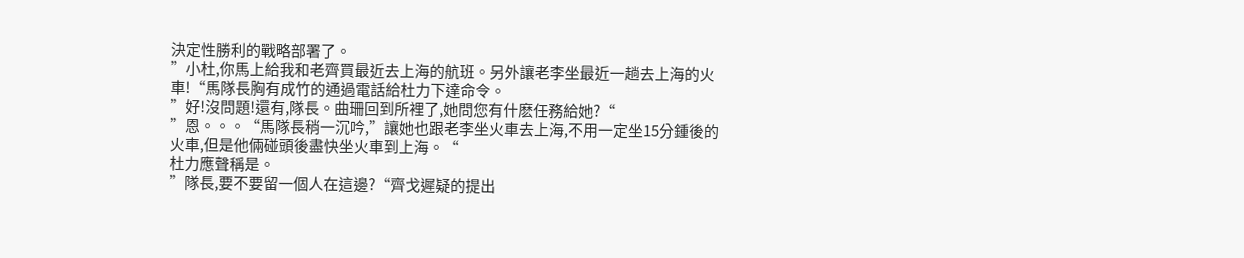決定性勝利的戰略部署了。
”小杜,你馬上給我和老齊買最近去上海的航班。另外讓老李坐最近一趟去上海的火車!“馬隊長胸有成竹的通過電話給杜力下達命令。
”好!沒問題!還有,隊長。曲珊回到所裡了,她問您有什麽任務給她?“
”恩。。。“馬隊長稍一沉吟,”讓她也跟老李坐火車去上海,不用一定坐15分鍾後的火車,但是他倆碰頭後盡快坐火車到上海。“
杜力應聲稱是。
”隊長,要不要留一個人在這邊?“齊戈遲疑的提出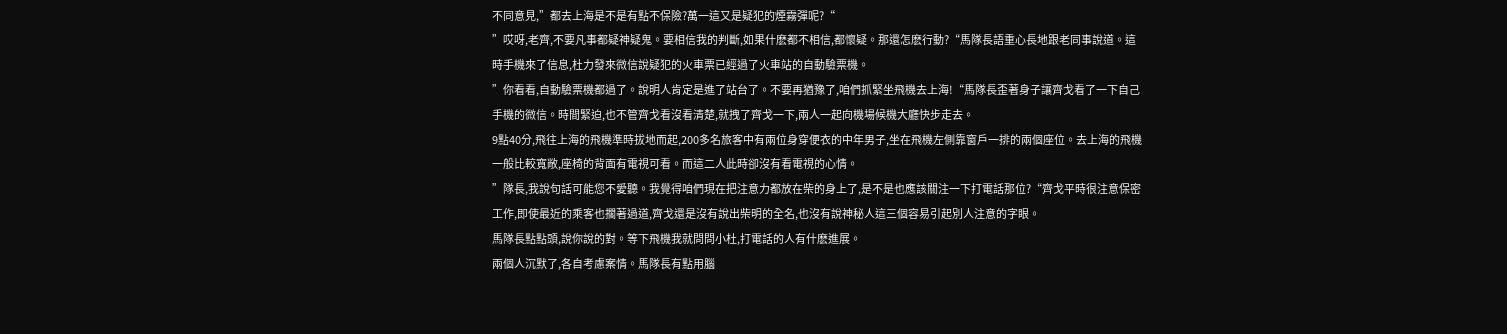不同意見,”都去上海是不是有點不保險?萬一這又是疑犯的煙霧彈呢?“
”哎呀,老齊,不要凡事都疑神疑鬼。要相信我的判斷,如果什麽都不相信,都懷疑。那還怎麽行動?“馬隊長語重心長地跟老同事說道。這時手機來了信息,杜力發來微信說疑犯的火車票已經過了火車站的自動驗票機。
”你看看,自動驗票機都過了。說明人肯定是進了站台了。不要再猶豫了,咱們抓緊坐飛機去上海!“馬隊長歪著身子讓齊戈看了一下自己手機的微信。時間緊迫,也不管齊戈看沒看清楚,就拽了齊戈一下,兩人一起向機場候機大廳快步走去。
9點40分,飛往上海的飛機準時拔地而起,200多名旅客中有兩位身穿便衣的中年男子,坐在飛機左側靠窗戶一排的兩個座位。去上海的飛機一般比較寬敞,座椅的背面有電視可看。而這二人此時卻沒有看電視的心情。
”隊長,我說句話可能您不愛聽。我覺得咱們現在把注意力都放在柴的身上了,是不是也應該關注一下打電話那位?“齊戈平時很注意保密工作,即使最近的乘客也擱著過道,齊戈還是沒有說出柴明的全名,也沒有說神秘人這三個容易引起別人注意的字眼。
馬隊長點點頭,說你說的對。等下飛機我就問問小杜,打電話的人有什麽進展。
兩個人沉默了,各自考慮案情。馬隊長有點用腦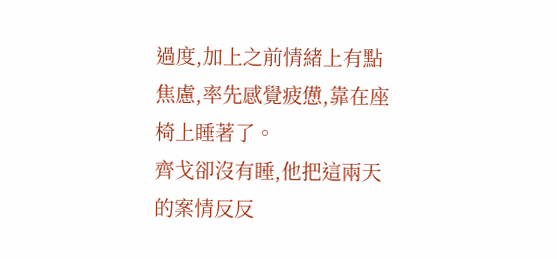過度,加上之前情緒上有點焦慮,率先感覺疲憊,靠在座椅上睡著了。
齊戈卻沒有睡,他把這兩天的案情反反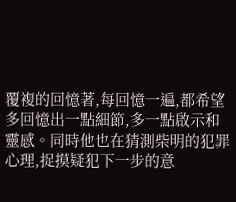覆複的回憶著,每回憶一遍,都希望多回憶出一點細節,多一點啟示和靈感。同時他也在猜測柴明的犯罪心理,捉摸疑犯下一步的意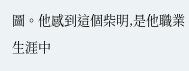圖。他感到這個柴明,是他職業生涯中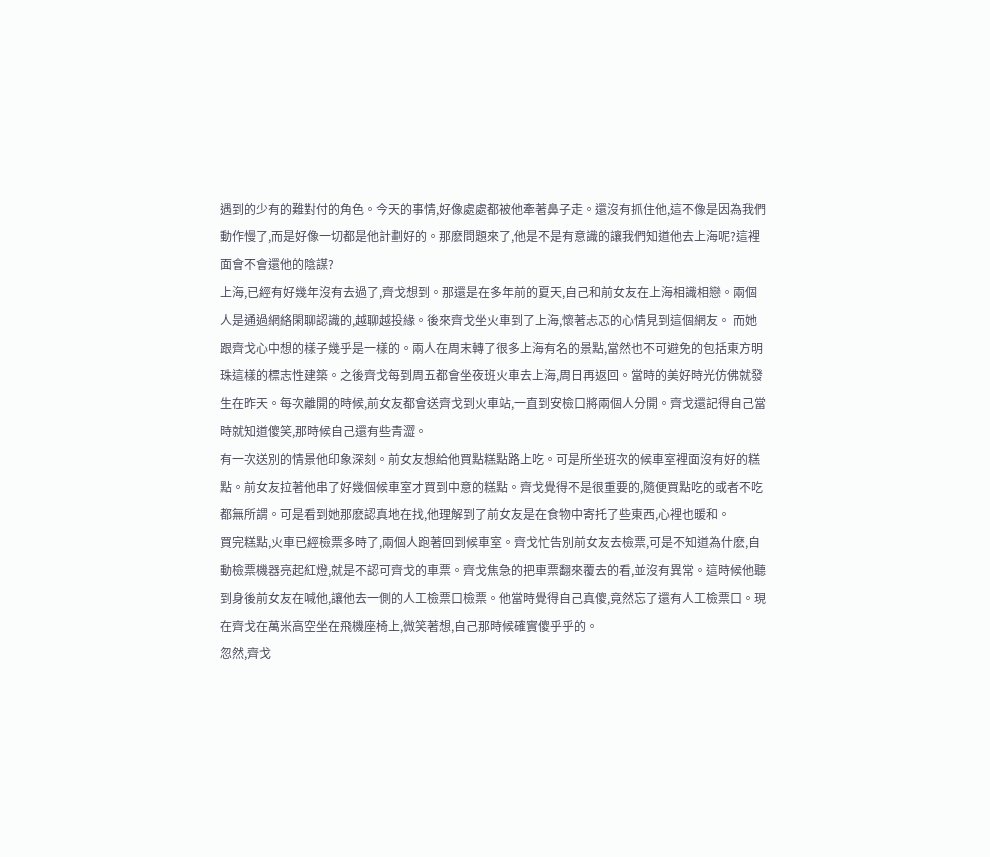遇到的少有的難對付的角色。今天的事情,好像處處都被他牽著鼻子走。還沒有抓住他,這不像是因為我們動作慢了,而是好像一切都是他計劃好的。那麽問題來了,他是不是有意識的讓我們知道他去上海呢?這裡面會不會還他的陰謀?
上海,已經有好幾年沒有去過了,齊戈想到。那還是在多年前的夏天,自己和前女友在上海相識相戀。兩個人是通過網絡閑聊認識的,越聊越投緣。後來齊戈坐火車到了上海,懷著忐忑的心情見到這個網友。 而她跟齊戈心中想的樣子幾乎是一樣的。兩人在周末轉了很多上海有名的景點,當然也不可避免的包括東方明珠這樣的標志性建築。之後齊戈每到周五都會坐夜班火車去上海,周日再返回。當時的美好時光仿佛就發生在昨天。每次離開的時候,前女友都會送齊戈到火車站,一直到安檢口將兩個人分開。齊戈還記得自己當時就知道傻笑,那時候自己還有些青澀。
有一次送別的情景他印象深刻。前女友想給他買點糕點路上吃。可是所坐班次的候車室裡面沒有好的糕點。前女友拉著他串了好幾個候車室才買到中意的糕點。齊戈覺得不是很重要的,隨便買點吃的或者不吃都無所謂。可是看到她那麽認真地在找,他理解到了前女友是在食物中寄托了些東西,心裡也暖和。
買完糕點,火車已經檢票多時了,兩個人跑著回到候車室。齊戈忙告別前女友去檢票,可是不知道為什麽,自動檢票機器亮起紅燈,就是不認可齊戈的車票。齊戈焦急的把車票翻來覆去的看,並沒有異常。這時候他聽到身後前女友在喊他,讓他去一側的人工檢票口檢票。他當時覺得自己真傻,竟然忘了還有人工檢票口。現在齊戈在萬米高空坐在飛機座椅上,微笑著想,自己那時候確實傻乎乎的。
忽然,齊戈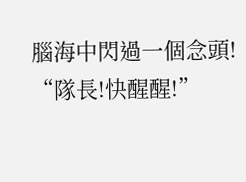腦海中閃過一個念頭!
“隊長!快醒醒!”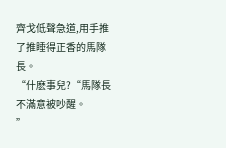齊戈低聲急道,用手推了推睡得正香的馬隊長。
“什麽事兒?“馬隊長不滿意被吵醒。
”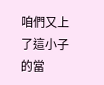咱們又上了這小子的當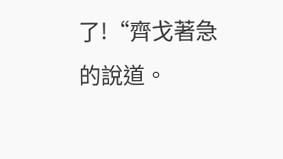了!“齊戈著急的說道。